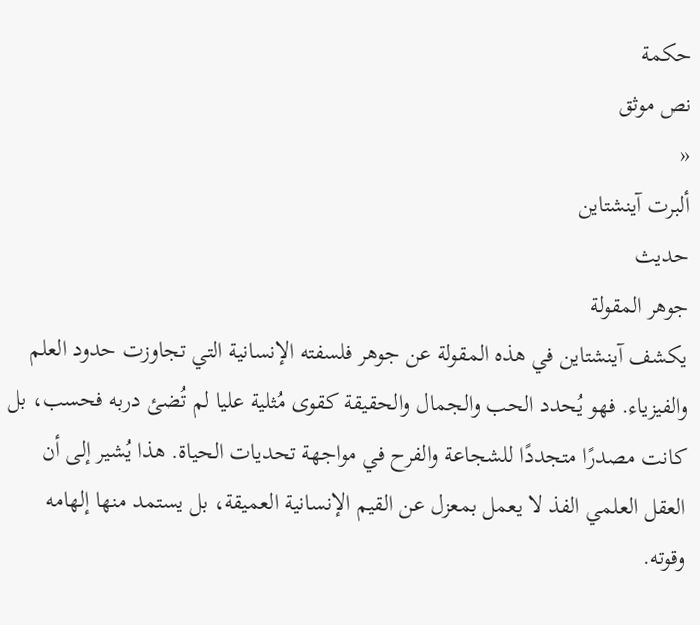حكمة
نص موثق
«
ألبرت آينشتاين
حديث
جوهر المقولة
يكشف آينشتاين في هذه المقولة عن جوهر فلسفته الإنسانية التي تجاوزت حدود العلم والفيزياء. فهو يُحدد الحب والجمال والحقيقة كقوى مُثلية عليا لم تُضئ دربه فحسب، بل كانت مصدرًا متجددًا للشجاعة والفرح في مواجهة تحديات الحياة. هذا يُشير إلى أن العقل العلمي الفذ لا يعمل بمعزل عن القيم الإنسانية العميقة، بل يستمد منها إلهامه وقوته.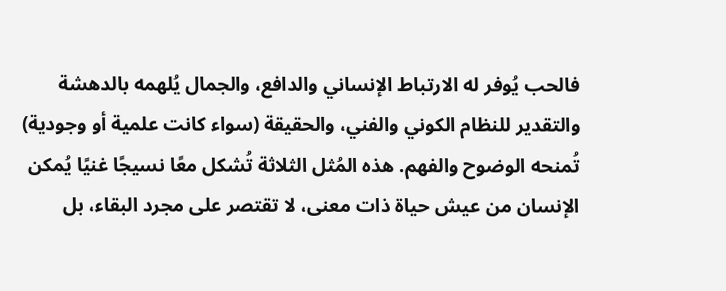فالحب يُوفر له الارتباط الإنساني والدافع، والجمال يُلهمه بالدهشة والتقدير للنظام الكوني والفني، والحقيقة (سواء كانت علمية أو وجودية) تُمنحه الوضوح والفهم. هذه المُثل الثلاثة تُشكل معًا نسيجًا غنيًا يُمكن الإنسان من عيش حياة ذات معنى، لا تقتصر على مجرد البقاء، بل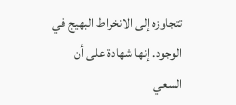تتجاوزه إلى الانخراط البهيج في الوجود. إنها شهادة على أن السعي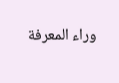وراء المعرفة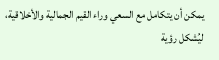يمكن أن يتكامل مع السعي وراء القيم الجمالية والأخلاقية، ليُشكل رؤية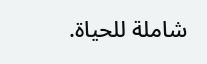شاملة للحياة.